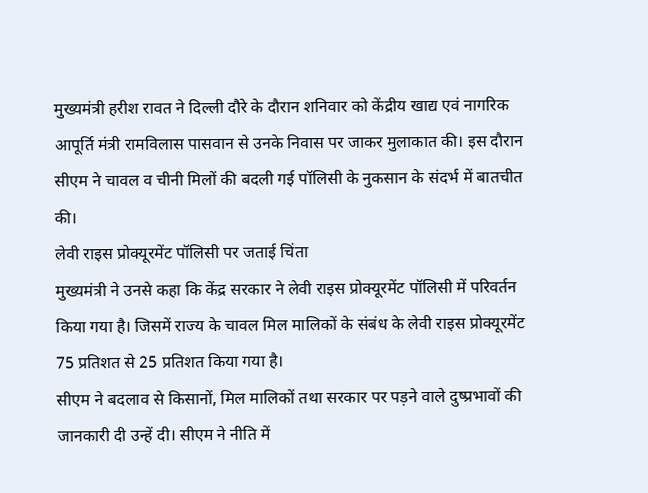मुख्यमंत्री हरीश रावत ने दिल्ली दौरे के दौरान शनिवार को केंद्रीय खाद्य एवं नागरिक आपूर्ति मंत्री रामविलास पासवान से उनके निवास पर जाकर मुलाकात की। इस दौरान सीएम ने चावल व चीनी मिलों की बदली गई पॉलिसी के नुकसान के संदर्भ में बातचीत की।
लेवी राइस प्रोक्यूरमेंट पॉलिसी पर जताई चिंता
मुख्यमंत्री ने उनसे कहा कि केंद्र सरकार ने लेवी राइस प्रोक्यूरमेंट पॉलिसी में परिवर्तन किया गया है। जिसमें राज्य के चावल मिल मालिकों के संबंध के लेवी राइस प्रोक्यूरमेंट 75 प्रतिशत से 25 प्रतिशत किया गया है।
सीएम ने बदलाव से किसानों, मिल मालिकों तथा सरकार पर पड़ने वाले दुष्प्रभावों की जानकारी दी उन्हें दी। सीएम ने नीति में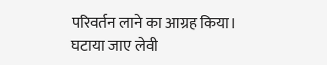परिवर्तन लाने का आग्रह किया।
घटाया जाए लेवी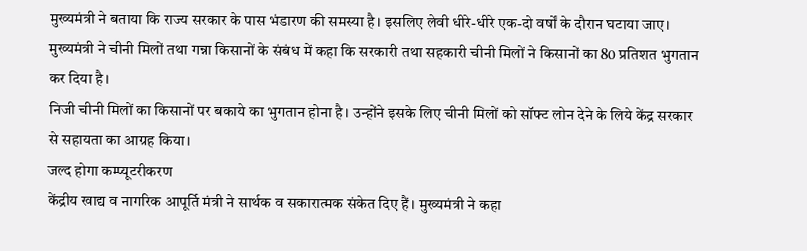मुख्यमंत्री ने बताया कि राज्य सरकार के पास भंडारण की समस्या है। इसलिए लेवी धीरे-धीरे एक-दो वर्षों के दौरान घटाया जाए। मुख्यमंत्री ने चीनी मिलों तथा गन्ना किसानों के संबंध में कहा कि सरकारी तथा सहकारी चीनी मिलों ने किसानों का 80 प्रतिशत भुगतान कर दिया है।
निजी चीनी मिलों का किसानों पर बकाये का भुगतान होना है। उन्होंने इसके लिए चीनी मिलों को सॉफ्ट लोन देने के लिये केंद्र सरकार से सहायता का आग्रह किया।
जल्द होगा कम्प्यूटरीकरण
केंद्रीय खाद्य व नागरिक आपूर्ति मंत्री ने सार्थक व सकारात्मक संकेत दिए हैं। मुख्यमंत्री ने कहा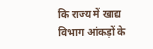कि राज्य में खाद्य विभाग आंकड़ों के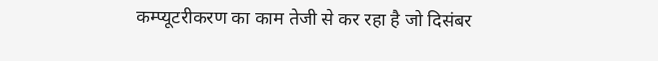कम्प्यूटरीकरण का काम तेजी से कर रहा है जो दिसंबर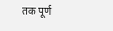तक पूर्ण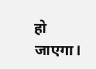हो जाएगा।